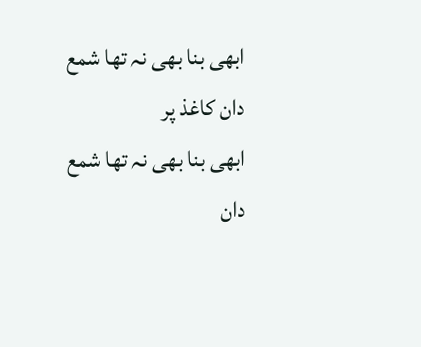ابھی بنا بھی نہ تھا شمع دان کاغذ پر
ابھی بنا بھی نہ تھا شمع دان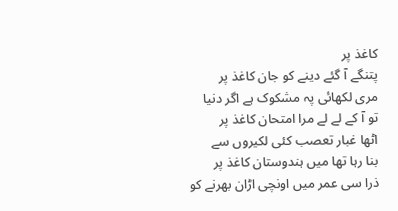کاغذ پر
پتنگے آ گئے دینے کو جان کاغذ پر
مری لکھائی پہ مشکوک ہے اگر دنیا
تو آ کے لے لے مرا امتحان کاغذ پر
اٹھا غبار تعصب کئی لکیروں سے
بنا رہا تھا میں ہندوستان کاغذ پر
ذرا سی عمر میں اونچی اڑان بھرنے کو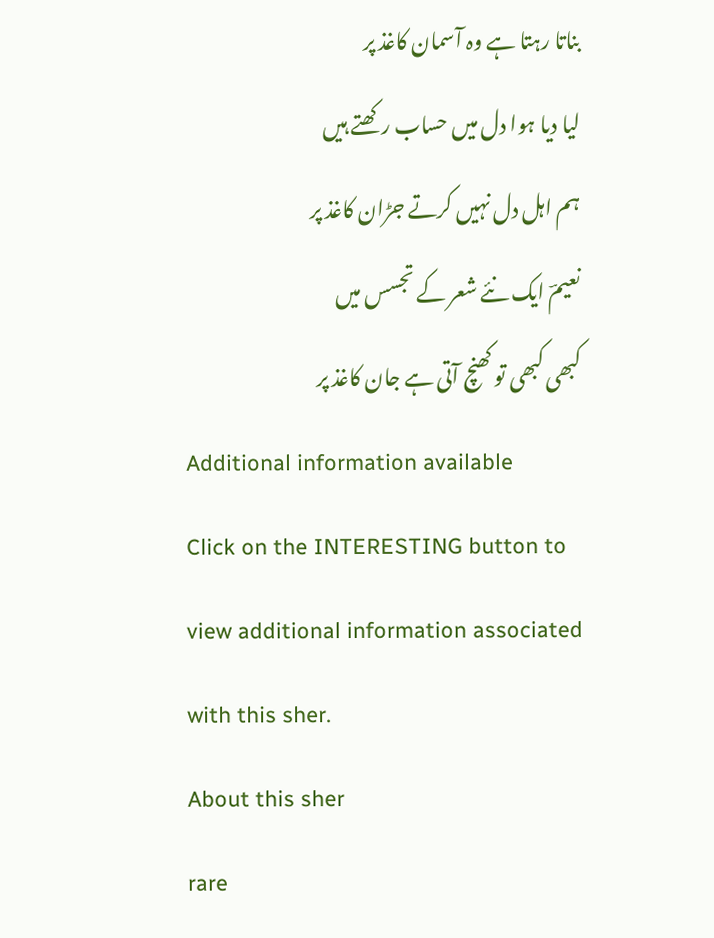بناتا رہتا ہے وہ آسمان کاغذ پر
لیا دیا ہوا دل میں حساب رکھتے ہیں
ہم اہل دل نہیں کرتے جڑان کاغذ پر
نعیمؔ ایک نئے شعر کے تجسس میں
کبھی کبھی تو کھنچ آتی ہے جان کاغذ پر
Additional information available
Click on the INTERESTING button to view additional information associated with this sher.
About this sher
rare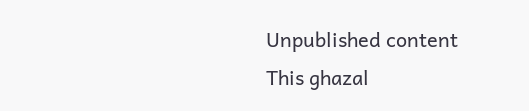Unpublished content
This ghazal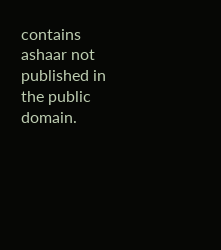contains ashaar not published in the public domain.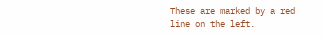These are marked by a red line on the left.